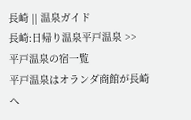長崎 || 温泉ガイド
長崎:日帰り温泉平戸温泉 >> 平戸温泉の宿一覧
平戸温泉はオランダ商館が長崎へ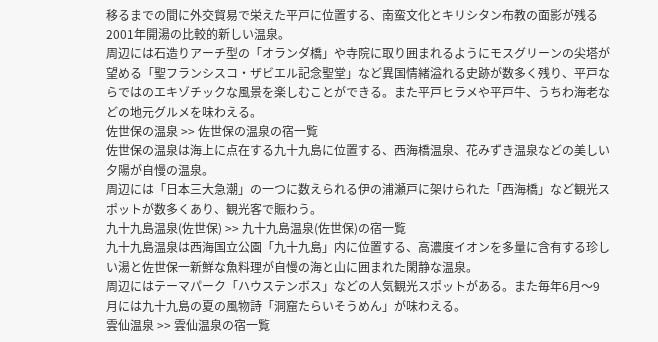移るまでの間に外交貿易で栄えた平戸に位置する、南蛮文化とキリシタン布教の面影が残る2001年開湯の比較的新しい温泉。
周辺には石造りアーチ型の「オランダ橋」や寺院に取り囲まれるようにモスグリーンの尖塔が望める「聖フランシスコ・ザビエル記念聖堂」など異国情緒溢れる史跡が数多く残り、平戸ならではのエキゾチックな風景を楽しむことができる。また平戸ヒラメや平戸牛、うちわ海老などの地元グルメを味わえる。
佐世保の温泉 >> 佐世保の温泉の宿一覧
佐世保の温泉は海上に点在する九十九島に位置する、西海橋温泉、花みずき温泉などの美しい夕陽が自慢の温泉。
周辺には「日本三大急潮」の一つに数えられる伊の浦瀬戸に架けられた「西海橋」など観光スポットが数多くあり、観光客で賑わう。
九十九島温泉(佐世保) >> 九十九島温泉(佐世保)の宿一覧
九十九島温泉は西海国立公園「九十九島」内に位置する、高濃度イオンを多量に含有する珍しい湯と佐世保一新鮮な魚料理が自慢の海と山に囲まれた閑静な温泉。
周辺にはテーマパーク「ハウステンボス」などの人気観光スポットがある。また毎年6月〜9月には九十九島の夏の風物詩「洞窟たらいそうめん」が味わえる。
雲仙温泉 >> 雲仙温泉の宿一覧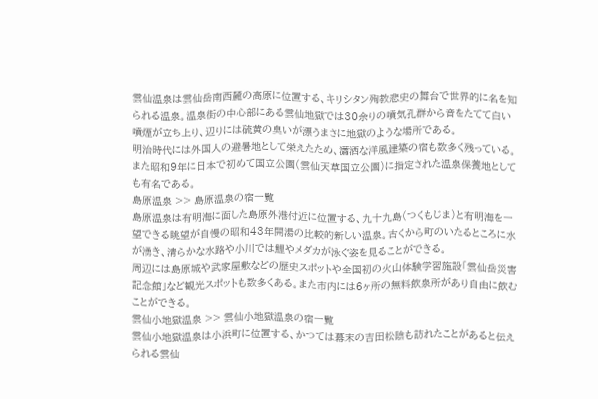雲仙温泉は雲仙岳南西麓の高原に位置する、キリシタン殉教悲史の舞台で世界的に名を知られる温泉。温泉街の中心部にある雲仙地獄では30余りの噴気孔群から音をたてて白い噴煙が立ち上り、辺りには硫黄の臭いが漂うまさに地獄のような場所である。
明治時代には外国人の避暑地として栄えたため、瀟洒な洋風建築の宿も数多く残っている。また昭和9年に日本で初めて国立公園(雲仙天草国立公園)に指定された温泉保養地としても有名である。
島原温泉 >> 島原温泉の宿一覧
島原温泉は有明海に面した島原外港付近に位置する、九十九島(つくもじま)と有明海を一望できる眺望が自慢の昭和43年開湯の比較的新しい温泉。古くから町のいたるところに水が湧き、清らかな水路や小川では鯉やメダカが泳ぐ姿を見ることができる。
周辺には島原城や武家屋敷などの歴史スポットや全国初の火山体験学習施設「雲仙岳災害記念館」など観光スポットも数多くある。また市内には6ヶ所の無料飲泉所があり自由に飲むことができる。
雲仙小地獄温泉 >> 雲仙小地獄温泉の宿一覧
雲仙小地獄温泉は小浜町に位置する、かつては幕末の吉田松陰も訪れたことがあると伝えられる雲仙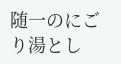随一のにごり湯とし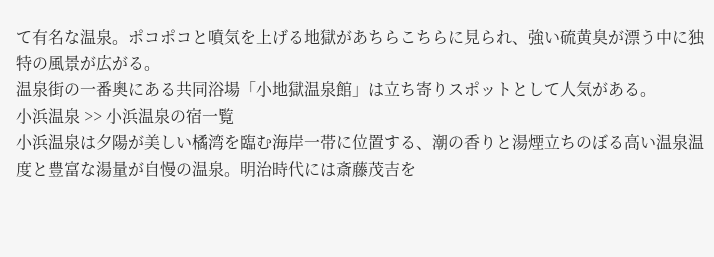て有名な温泉。ポコポコと噴気を上げる地獄があちらこちらに見られ、強い硫黄臭が漂う中に独特の風景が広がる。
温泉街の一番奥にある共同浴場「小地獄温泉館」は立ち寄りスポットとして人気がある。
小浜温泉 >> 小浜温泉の宿一覧
小浜温泉は夕陽が美しい橘湾を臨む海岸一帯に位置する、潮の香りと湯煙立ちのぼる高い温泉温度と豊富な湯量が自慢の温泉。明治時代には斎藤茂吉を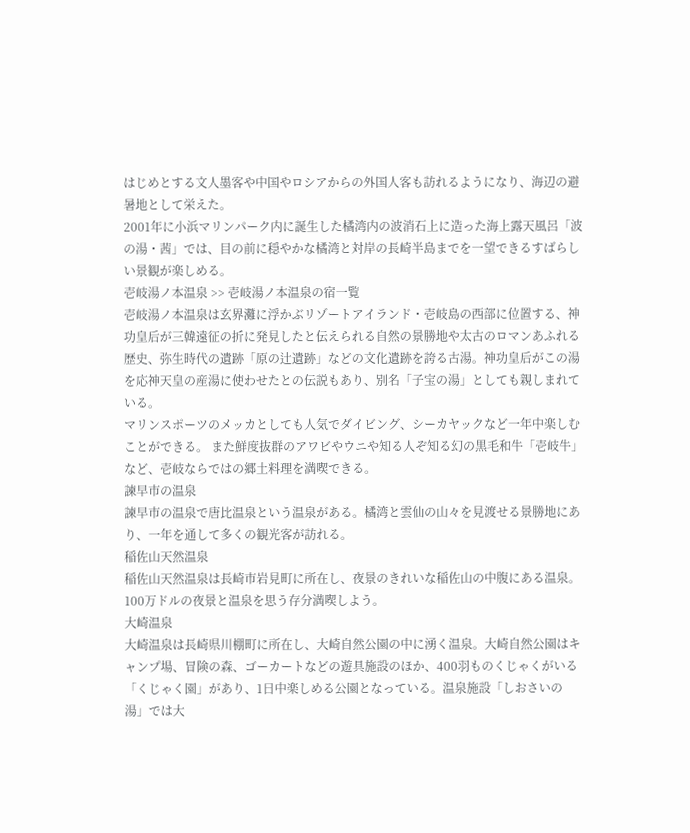はじめとする文人墨客や中国やロシアからの外国人客も訪れるようになり、海辺の避暑地として栄えた。
2001年に小浜マリンパーク内に誕生した橘湾内の波消石上に造った海上露天風呂「波の湯・茜」では、目の前に穏やかな橘湾と対岸の長崎半島までを一望できるすばらしい景観が楽しめる。
壱岐湯ノ本温泉 >> 壱岐湯ノ本温泉の宿一覧
壱岐湯ノ本温泉は玄界灘に浮かぶリゾートアイランド・壱岐島の西部に位置する、神功皇后が三韓遠征の折に発見したと伝えられる自然の景勝地や太古のロマンあふれる歴史、弥生時代の遺跡「原の辻遺跡」などの文化遺跡を誇る古湯。神功皇后がこの湯を応神天皇の産湯に使わせたとの伝説もあり、別名「子宝の湯」としても親しまれている。
マリンスポーツのメッカとしても人気でダイビング、シーカヤックなど一年中楽しむことができる。 また鮮度抜群のアワビやウニや知る人ぞ知る幻の黒毛和牛「壱岐牛」など、壱岐ならではの郷土料理を満喫できる。
諫早市の温泉
諫早市の温泉で唐比温泉という温泉がある。橘湾と雲仙の山々を見渡せる景勝地にあり、一年を通して多くの観光客が訪れる。
稲佐山天然温泉
稲佐山天然温泉は長崎市岩見町に所在し、夜景のきれいな稲佐山の中腹にある温泉。100万ドルの夜景と温泉を思う存分満喫しよう。
大崎温泉
大崎温泉は長崎県川棚町に所在し、大崎自然公園の中に湧く温泉。大崎自然公園はキャンプ場、冒険の森、ゴーカートなどの遊具施設のほか、400羽ものくじゃくがいる「くじゃく園」があり、1日中楽しめる公園となっている。温泉施設「しおさいの湯」では大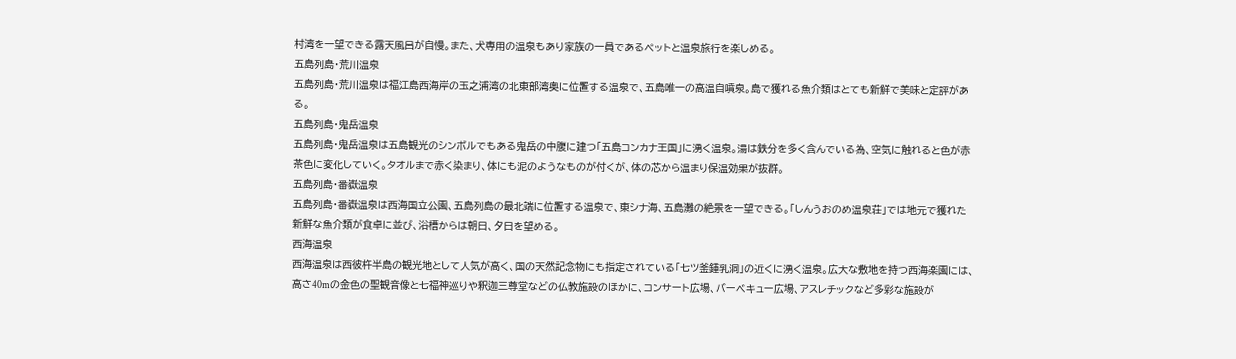村湾を一望できる露天風呂が自慢。また、犬専用の温泉もあり家族の一員であるペットと温泉旅行を楽しめる。
五島列島・荒川温泉
五島列島・荒川温泉は福江島西海岸の玉之浦湾の北東部湾奥に位置する温泉で、五島唯一の高温自噴泉。島で獲れる魚介類はとても新鮮で美味と定評がある。
五島列島・鬼岳温泉
五島列島・鬼岳温泉は五島観光のシンボルでもある鬼岳の中腹に建つ「五島コンカナ王国」に湧く温泉。湯は鉄分を多く含んでいる為、空気に触れると色が赤茶色に変化していく。タオルまで赤く染まり、体にも泥のようなものが付くが、体の芯から温まり保温効果が抜群。
五島列島・番嶽温泉
五島列島・番嶽温泉は西海国立公園、五島列島の最北端に位置する温泉で、東シナ海、五島灘の絶景を一望できる。「しんうおのめ温泉荘」では地元で獲れた新鮮な魚介類が食卓に並び、浴槽からは朝日、夕日を望める。
西海温泉
西海温泉は西彼杵半島の観光地として人気が高く、国の天然記念物にも指定されている「七ツ釜鍾乳洞」の近くに湧く温泉。広大な敷地を持つ西海楽園には、高さ40mの金色の聖観音像と七福神巡りや釈迦三尊堂などの仏教施設のほかに、コンサート広場、バーベキュー広場、アスレチックなど多彩な施設が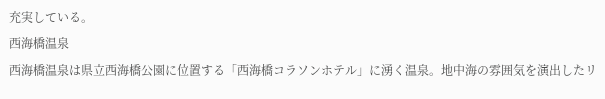充実している。
西海橋温泉
西海橋温泉は県立西海橋公園に位置する「西海橋コラソンホテル」に湧く温泉。地中海の雰囲気を演出したリ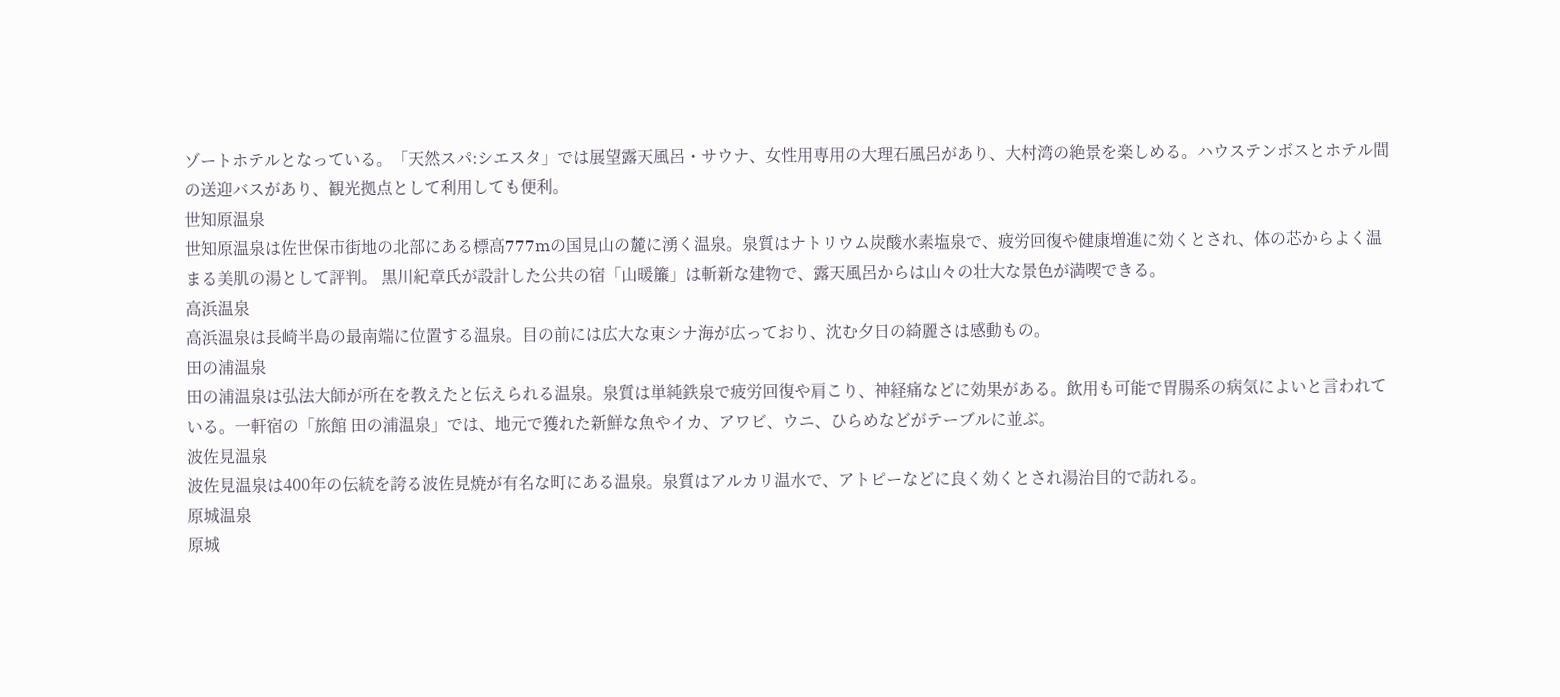ゾートホテルとなっている。「天然スパ:シエスタ」では展望露天風呂・サウナ、女性用専用の大理石風呂があり、大村湾の絶景を楽しめる。ハウステンボスとホテル間の送迎バスがあり、観光拠点として利用しても便利。
世知原温泉
世知原温泉は佐世保市街地の北部にある標高777mの国見山の麓に湧く温泉。泉質はナトリウム炭酸水素塩泉で、疲労回復や健康増進に効くとされ、体の芯からよく温まる美肌の湯として評判。 黒川紀章氏が設計した公共の宿「山暖簾」は斬新な建物で、露天風呂からは山々の壮大な景色が満喫できる。
高浜温泉
高浜温泉は長崎半島の最南端に位置する温泉。目の前には広大な東シナ海が広っており、沈む夕日の綺麗さは感動もの。
田の浦温泉
田の浦温泉は弘法大師が所在を教えたと伝えられる温泉。泉質は単純鉄泉で疲労回復や肩こり、神経痛などに効果がある。飲用も可能で胃腸系の病気によいと言われている。一軒宿の「旅館 田の浦温泉」では、地元で獲れた新鮮な魚やイカ、アワビ、ウニ、ひらめなどがテーブルに並ぶ。
波佐見温泉
波佐見温泉は400年の伝統を誇る波佐見焼が有名な町にある温泉。泉質はアルカリ温水で、アトピーなどに良く効くとされ湯治目的で訪れる。
原城温泉
原城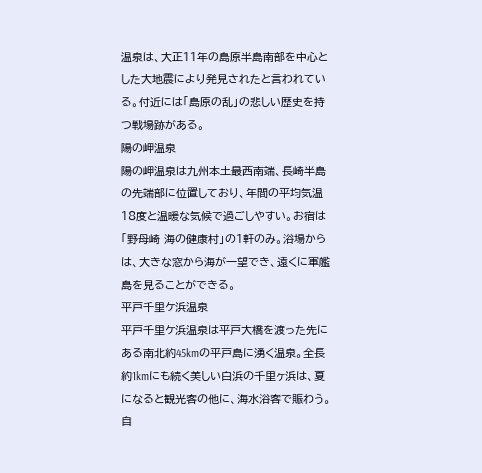温泉は、大正11年の島原半島南部を中心とした大地震により発見されたと言われている。付近には「島原の乱」の悲しい歴史を持つ戦場跡がある。
陽の岬温泉
陽の岬温泉は九州本土最西南端、長崎半島の先端部に位置しており、年間の平均気温18度と温暖な気候で過ごしやすい。お宿は「野母崎 海の健康村」の1軒のみ。浴場からは、大きな窓から海が一望でき、遠くに軍艦島を見ることができる。
平戸千里ケ浜温泉
平戸千里ケ浜温泉は平戸大橋を渡った先にある南北約45kmの平戸島に湧く温泉。全長約1kmにも続く美しい白浜の千里ヶ浜は、夏になると観光客の他に、海水浴客で賑わう。自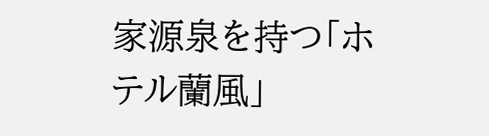家源泉を持つ「ホテル蘭風」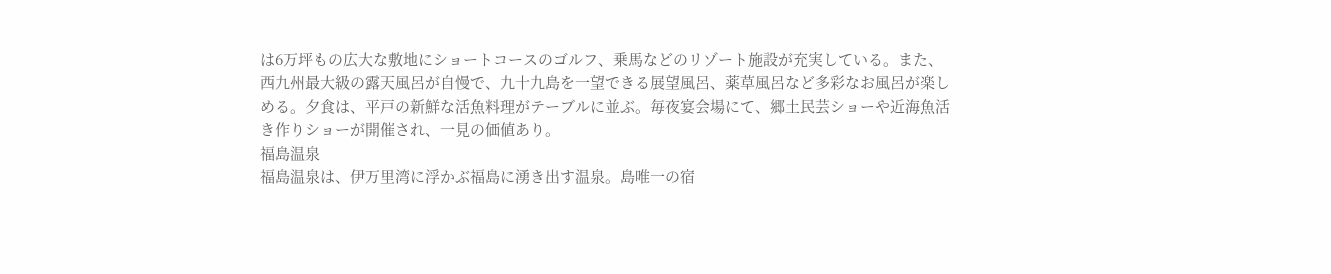は6万坪もの広大な敷地にショートコースのゴルフ、乗馬などのリゾート施設が充実している。また、西九州最大級の露天風呂が自慢で、九十九島を一望できる展望風呂、薬草風呂など多彩なお風呂が楽しめる。夕食は、平戸の新鮮な活魚料理がテーブルに並ぶ。毎夜宴会場にて、郷土民芸ショーや近海魚活き作りショーが開催され、一見の価値あり。
福島温泉
福島温泉は、伊万里湾に浮かぶ福島に湧き出す温泉。島唯一の宿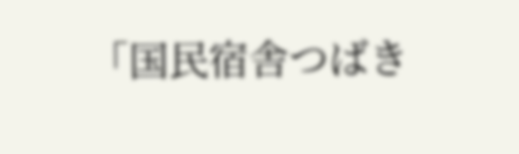「国民宿舎つばき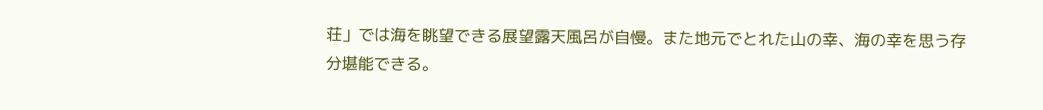荘」では海を眺望できる展望露天風呂が自慢。また地元でとれた山の幸、海の幸を思う存分堪能できる。